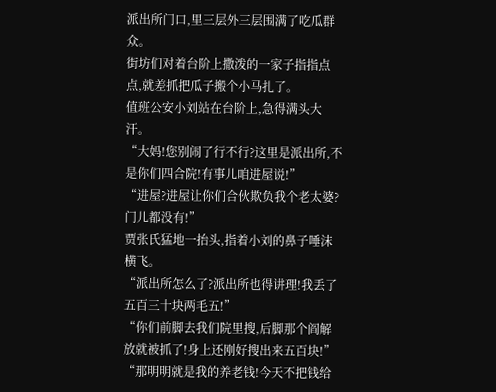派出所门口,里三层外三层围满了吃瓜群众。
街坊们对着台阶上撒泼的一家子指指点点,就差抓把瓜子搬个小马扎了。
值班公安小刘站在台阶上,急得满头大汗。
“大妈!您别闹了行不行?这里是派出所,不是你们四合院!有事儿咱进屋说!”
“进屋?进屋让你们合伙欺负我个老太婆?门儿都没有!”
贾张氏猛地一抬头,指着小刘的鼻子唾沫横飞。
“派出所怎么了?派出所也得讲理!我丢了五百三十块两毛五!”
“你们前脚去我们院里搜,后脚那个阎解放就被抓了!身上还刚好搜出来五百块!”
“那明明就是我的养老钱!今天不把钱给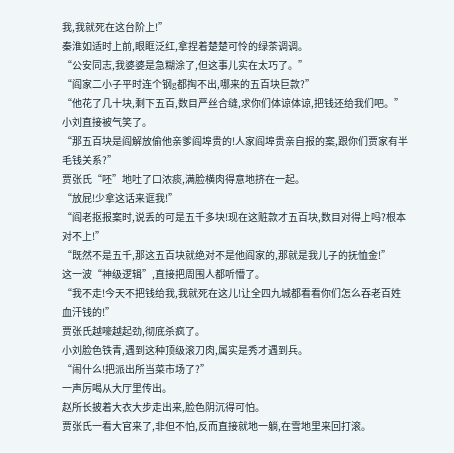我,我就死在这台阶上!”
秦淮如适时上前,眼眶泛红,拿捏着楚楚可怜的绿茶调调。
“公安同志,我婆婆是急糊涂了,但这事儿实在太巧了。”
“阎家二小子平时连个钢g都掏不出,哪来的五百块巨款?”
“他花了几十块,剩下五百,数目严丝合缝,求你们体谅体谅,把钱还给我们吧。”
小刘直接被气笑了。
“那五百块是阎解放偷他亲爹阎埠贵的!人家阎埠贵亲自报的案,跟你们贾家有半毛钱关系?”
贾张氏“呸”地吐了口浓痰,满脸横肉得意地挤在一起。
“放屁!少拿这话来诓我!”
“阎老抠报案时,说丢的可是五千多块!现在这赃款才五百块,数目对得上吗?根本对不上!”
“既然不是五千,那这五百块就绝对不是他阎家的,那就是我儿子的抚恤金!”
这一波“神级逻辑”,直接把周围人都听懵了。
“我不走!今天不把钱给我,我就死在这儿!让全四九城都看看你们怎么吞老百姓血汗钱的!”
贾张氏越嚎越起劲,彻底杀疯了。
小刘脸色铁青,遇到这种顶级滚刀肉,属实是秀才遇到兵。
“闹什么!把派出所当菜市场了?”
一声厉喝从大厅里传出。
赵所长披着大衣大步走出来,脸色阴沉得可怕。
贾张氏一看大官来了,非但不怕,反而直接就地一躺,在雪地里来回打滚。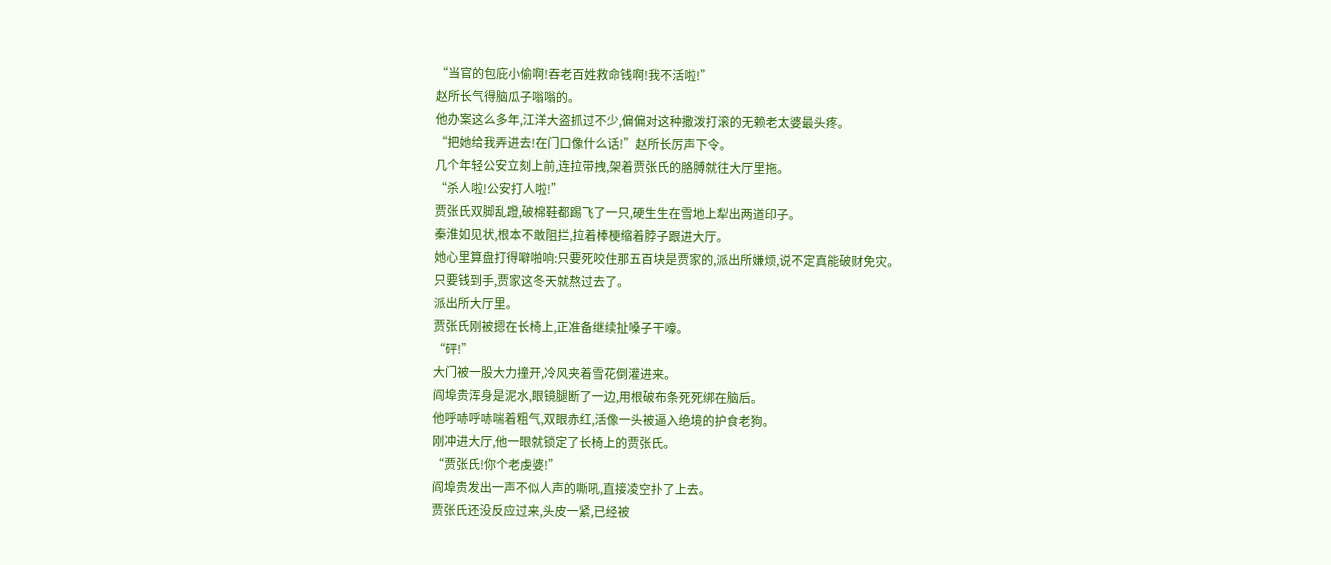“当官的包庇小偷啊!吞老百姓救命钱啊!我不活啦!”
赵所长气得脑瓜子嗡嗡的。
他办案这么多年,江洋大盗抓过不少,偏偏对这种撒泼打滚的无赖老太婆最头疼。
“把她给我弄进去!在门口像什么话!”赵所长厉声下令。
几个年轻公安立刻上前,连拉带拽,架着贾张氏的胳膊就往大厅里拖。
“杀人啦!公安打人啦!”
贾张氏双脚乱蹬,破棉鞋都踢飞了一只,硬生生在雪地上犁出两道印子。
秦淮如见状,根本不敢阻拦,拉着棒梗缩着脖子跟进大厅。
她心里算盘打得噼啪响:只要死咬住那五百块是贾家的,派出所嫌烦,说不定真能破财免灾。
只要钱到手,贾家这冬天就熬过去了。
派出所大厅里。
贾张氏刚被摁在长椅上,正准备继续扯嗓子干嚎。
“砰!”
大门被一股大力撞开,冷风夹着雪花倒灌进来。
阎埠贵浑身是泥水,眼镜腿断了一边,用根破布条死死绑在脑后。
他呼哧呼哧喘着粗气,双眼赤红,活像一头被逼入绝境的护食老狗。
刚冲进大厅,他一眼就锁定了长椅上的贾张氏。
“贾张氏!你个老虔婆!”
阎埠贵发出一声不似人声的嘶吼,直接凌空扑了上去。
贾张氏还没反应过来,头皮一紧,已经被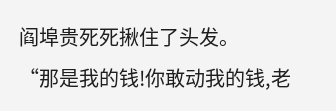阎埠贵死死揪住了头发。
“那是我的钱!你敢动我的钱,老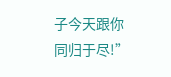子今天跟你同归于尽!”